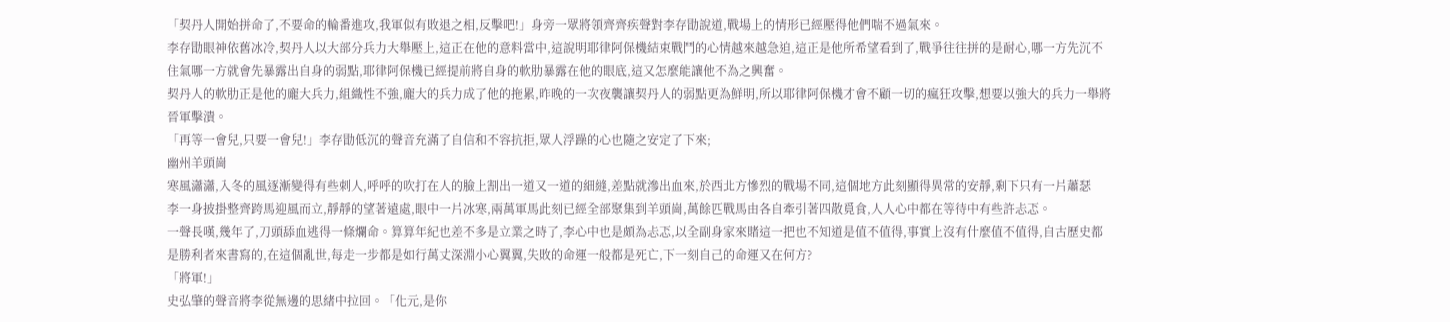「契丹人開始拼命了,不要命的輪番進攻,我軍似有敗退之相,反擊吧!」身旁一眾將領齊齊疾聲對李存勖說道,戰場上的情形已經壓得他們喘不過氣來。
李存勖眼神依舊冰冷,契丹人以大部分兵力大舉壓上,這正在他的意料當中,這說明耶律阿保機結束戰鬥的心情越來越急迫,這正是他所希望看到了,戰爭往往拼的是耐心,哪一方先沉不住氣哪一方就會先暴露出自身的弱點,耶律阿保機已經提前將自身的軟肋暴露在他的眼底,這又怎麼能讓他不為之興奮。
契丹人的軟肋正是他的龐大兵力,組織性不強,龐大的兵力成了他的拖累,昨晚的一次夜襲讓契丹人的弱點更為鮮明,所以耶律阿保機才會不顧一切的瘋狂攻擊,想要以強大的兵力一舉將晉軍擊潰。
「再等一會兒,只要一會兒!」李存勖低沉的聲音充滿了自信和不容抗拒,眾人浮躁的心也隨之安定了下來;
幽州羊頭崗
寒風瀟瀟,入冬的風逐漸變得有些刺人,呼呼的吹打在人的臉上割出一道又一道的細縫,差點就滲出血來,於西北方慘烈的戰場不同,這個地方此刻顯得異常的安靜,剩下只有一片蕭瑟
李一身披掛整齊跨馬迎風而立,靜靜的望著遠處,眼中一片冰寒,兩萬軍馬此刻已經全部聚集到羊頭崗,萬餘匹戰馬由各自牽引著四散覓食,人人心中都在等待中有些許忐忑。
一聲長嘆,幾年了,刀頭舔血逃得一條爛命。算算年紀也差不多是立業之時了,李心中也是頗為忐忑,以全副身家來賭這一把也不知道是值不值得,事實上沒有什麼值不值得,自古歷史都是勝利者來書寫的,在這個亂世,每走一步都是如行萬丈深淵小心翼翼,失敗的命運一般都是死亡,下一刻自己的命運又在何方?
「將軍!」
史弘肇的聲音將李從無邊的思緒中拉回。「化元,是你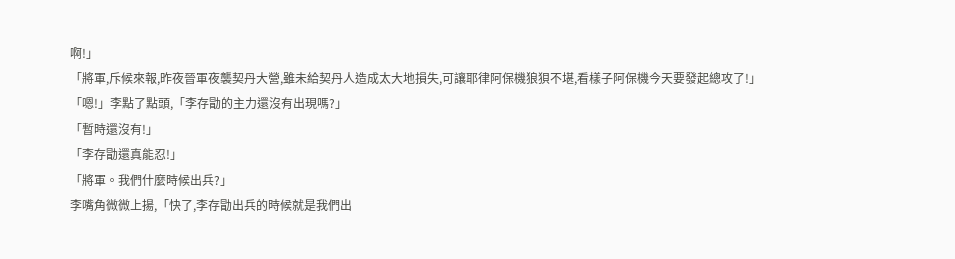啊!」
「將軍,斥候來報,昨夜晉軍夜襲契丹大營,雖未給契丹人造成太大地損失,可讓耶律阿保機狼狽不堪,看樣子阿保機今天要發起總攻了!」
「嗯!」李點了點頭,「李存勖的主力還沒有出現嗎?」
「暫時還沒有!」
「李存勖還真能忍!」
「將軍。我們什麼時候出兵?」
李嘴角微微上揚,「快了,李存勖出兵的時候就是我們出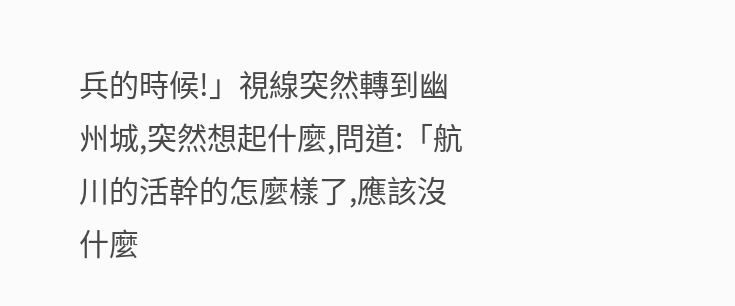兵的時候!」視線突然轉到幽州城,突然想起什麼,問道:「航川的活幹的怎麼樣了,應該沒什麼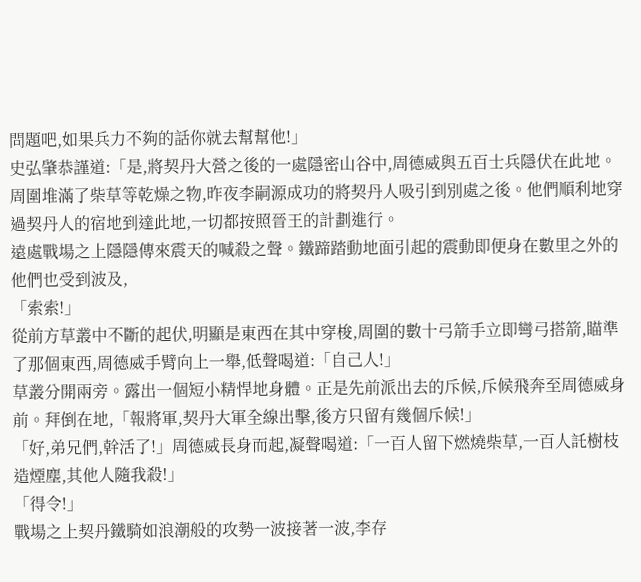問題吧,如果兵力不夠的話你就去幫幫他!」
史弘肇恭謹道:「是,將契丹大營之後的一處隱密山谷中,周德威與五百士兵隱伏在此地。周圍堆滿了柴草等乾燥之物,昨夜李嗣源成功的將契丹人吸引到別處之後。他們順利地穿過契丹人的宿地到達此地,一切都按照晉王的計劃進行。
遠處戰場之上隱隱傳來震天的喊殺之聲。鐵蹄踏動地面引起的震動即便身在數里之外的他們也受到波及,
「索索!」
從前方草叢中不斷的起伏,明顯是東西在其中穿梭,周圍的數十弓箭手立即彎弓搭箭,瞄準了那個東西,周德威手臂向上一舉,低聲喝道:「自己人!」
草叢分開兩旁。露出一個短小精悍地身體。正是先前派出去的斥候,斥候飛奔至周德威身前。拜倒在地,「報將軍,契丹大軍全線出擊,後方只留有幾個斥候!」
「好,弟兄們,幹活了!」周德威長身而起,凝聲喝道:「一百人留下燃燒柴草,一百人託樹枝造煙塵,其他人隨我殺!」
「得令!」
戰場之上契丹鐵騎如浪潮般的攻勢一波接著一波,李存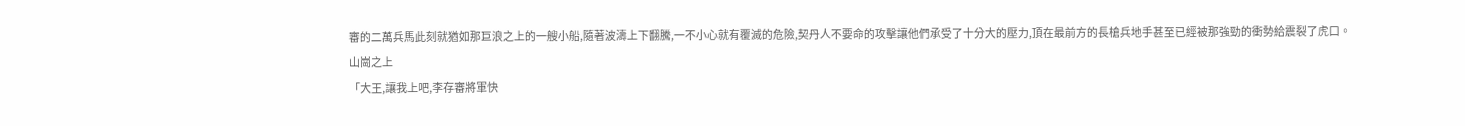審的二萬兵馬此刻就猶如那巨浪之上的一艘小船,隨著波濤上下翻騰,一不小心就有覆滅的危險,契丹人不要命的攻擊讓他們承受了十分大的壓力,頂在最前方的長槍兵地手甚至已經被那強勁的衝勢給震裂了虎口。
山崗之上
「大王,讓我上吧,李存審將軍快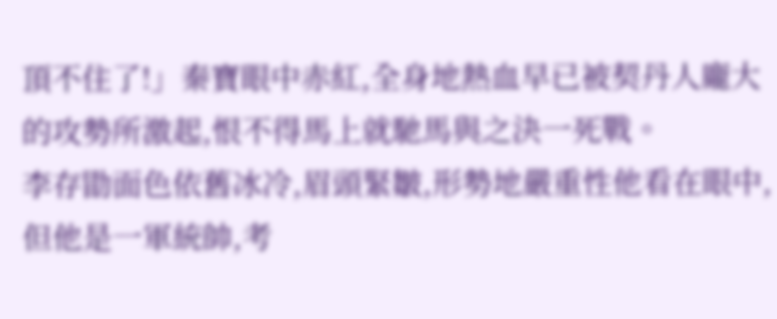頂不住了!」秦寶眼中赤紅,全身地熱血早已被契丹人龐大的攻勢所激起,恨不得馬上就馳馬與之決一死戰。
李存勖面色依舊冰冷,眉頭緊皺,形勢地嚴重性他看在眼中,但他是一軍統帥,考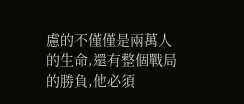慮的不僅僅是兩萬人的生命,還有整個戰局的勝負,他必須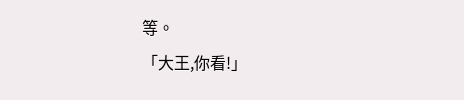等。
「大王,你看!」